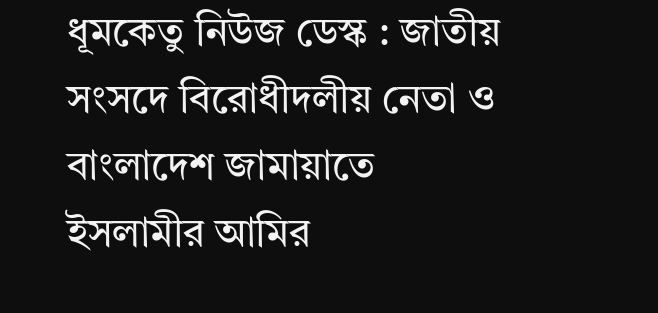ধূমকেতু নিউজ ডেস্ক : জাতীয় সংসদে বিরোধীদলীয় নেতা ও বাংলাদেশ জামায়াতে ইসলামীর আমির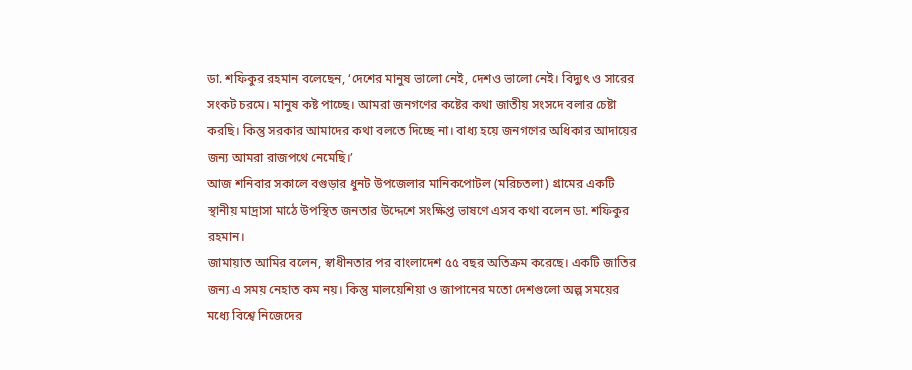ডা. শফিকুর রহমান বলেছেন, ‘দেশের মানুষ ভালো নেই, দেশও ভালো নেই। বিদ্যুৎ ও সারের সংকট চরমে। মানুষ কষ্ট পাচ্ছে। আমরা জনগণের কষ্টের কথা জাতীয় সংসদে বলার চেষ্টা করছি। কিন্তু সরকার আমাদের কথা বলতে দিচ্ছে না। বাধ্য হয়ে জনগণের অধিকার আদায়ের জন্য আমরা রাজপথে নেমেছি।’
আজ শনিবার সকালে বগুড়ার ধুনট উপজেলার মানিকপোটল (মরিচতলা) গ্রামের একটি স্থানীয় মাদ্রাসা মাঠে উপস্থিত জনতার উদ্দেশে সংক্ষিপ্ত ভাষণে এসব কথা বলেন ডা. শফিকুর রহমান।
জামায়াত আমির বলেন, স্বাধীনতার পর বাংলাদেশ ৫৫ বছর অতিক্রম করেছে। একটি জাতির জন্য এ সময় নেহাত কম নয়। কিন্তু মালয়েশিয়া ও জাপানের মতো দেশগুলো অল্প সময়ের মধ্যে বিশ্বে নিজেদের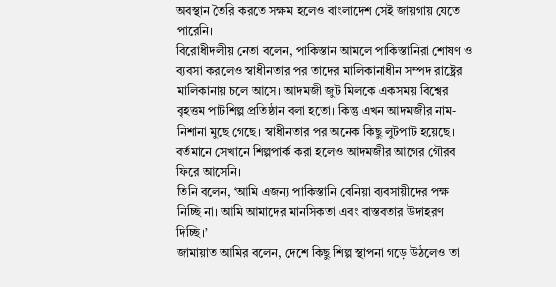অবস্থান তৈরি করতে সক্ষম হলেও বাংলাদেশ সেই জায়গায় যেতে পারেনি।
বিরোধীদলীয় নেতা বলেন, পাকিস্তান আমলে পাকিস্তানিরা শোষণ ও ব্যবসা করলেও স্বাধীনতার পর তাদের মালিকানাধীন সম্পদ রাষ্ট্রের মালিকানায় চলে আসে। আদমজী জুট মিলকে একসময় বিশ্বের বৃহত্তম পাটশিল্প প্রতিষ্ঠান বলা হতো। কিন্তু এখন আদমজীর নাম-নিশানা মুছে গেছে। স্বাধীনতার পর অনেক কিছু লুটপাট হয়েছে। বর্তমানে সেখানে শিল্পপার্ক করা হলেও আদমজীর আগের গৌরব ফিরে আসেনি।
তিনি বলেন, ‘আমি এজন্য পাকিস্তানি বেনিয়া ব্যবসায়ীদের পক্ষ নিচ্ছি না। আমি আমাদের মানসিকতা এবং বাস্তবতার উদাহরণ দিচ্ছি।’
জামায়াত আমির বলেন, দেশে কিছু শিল্প স্থাপনা গড়ে উঠলেও তা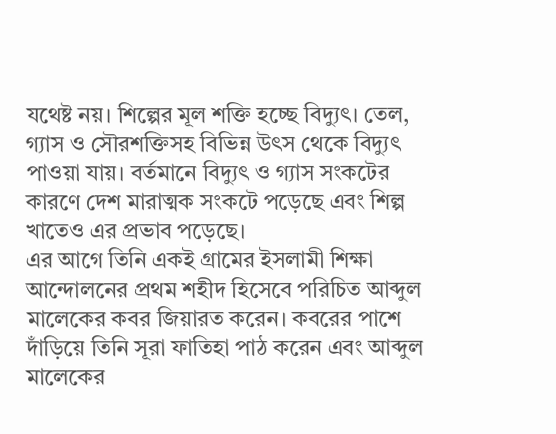যথেষ্ট নয়। শিল্পের মূল শক্তি হচ্ছে বিদ্যুৎ। তেল, গ্যাস ও সৌরশক্তিসহ বিভিন্ন উৎস থেকে বিদ্যুৎ পাওয়া যায়। বর্তমানে বিদ্যুৎ ও গ্যাস সংকটের কারণে দেশ মারাত্মক সংকটে পড়েছে এবং শিল্প খাতেও এর প্রভাব পড়েছে।
এর আগে তিনি একই গ্রামের ইসলামী শিক্ষা আন্দোলনের প্রথম শহীদ হিসেবে পরিচিত আব্দুল মালেকের কবর জিয়ারত করেন। কবরের পাশে দাঁড়িয়ে তিনি সূরা ফাতিহা পাঠ করেন এবং আব্দুল মালেকের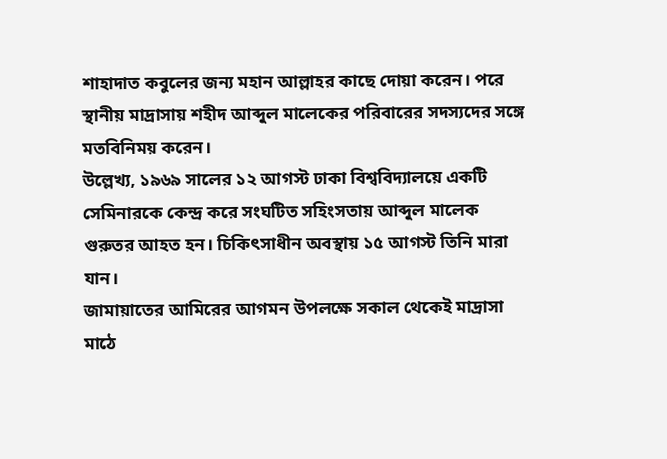শাহাদাত কবুলের জন্য মহান আল্লাহর কাছে দোয়া করেন। পরে স্থানীয় মাদ্রাসায় শহীদ আব্দুল মালেকের পরিবারের সদস্যদের সঙ্গে মতবিনিময় করেন।
উল্লেখ্য, ১৯৬৯ সালের ১২ আগস্ট ঢাকা বিশ্ববিদ্যালয়ে একটি সেমিনারকে কেন্দ্র করে সংঘটিত সহিংসতায় আব্দুল মালেক গুরুতর আহত হন। চিকিৎসাধীন অবস্থায় ১৫ আগস্ট তিনি মারা যান।
জামায়াতের আমিরের আগমন উপলক্ষে সকাল থেকেই মাদ্রাসা মাঠে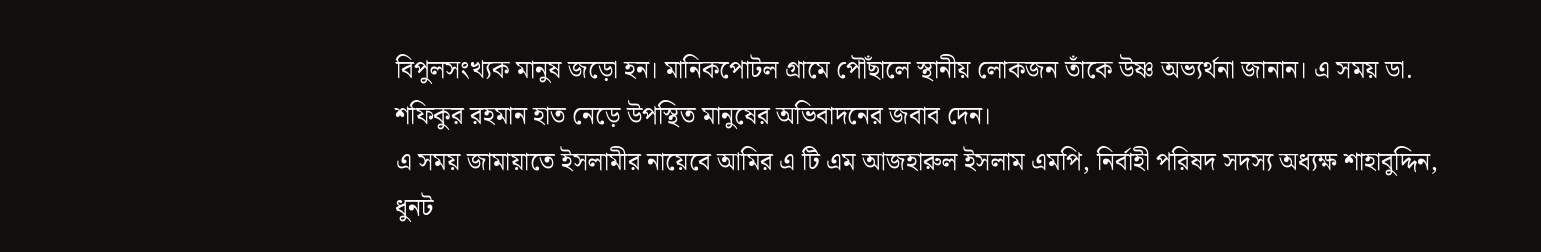বিপুলসংখ্যক মানুষ জড়ো হন। মানিকপোটল গ্রামে পৌঁছালে স্থানীয় লোকজন তাঁকে উষ্ণ অভ্যর্থনা জানান। এ সময় ডা. শফিকুর রহমান হাত নেড়ে উপস্থিত মানুষের অভিবাদনের জবাব দেন।
এ সময় জামায়াতে ইসলামীর নায়েবে আমির এ টি এম আজহারুল ইসলাম এমপি, নির্বাহী পরিষদ সদস্য অধ্যক্ষ শাহাবুদ্দিন, ধুনট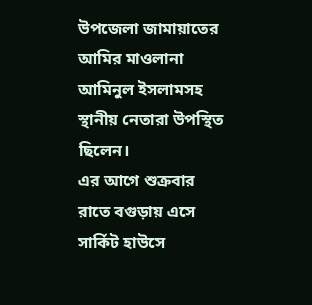উপজেলা জামায়াতের আমির মাওলানা আমিনুল ইসলামসহ স্থানীয় নেতারা উপস্থিত ছিলেন।
এর আগে শুক্রবার রাতে বগুড়ায় এসে সার্কিট হাউসে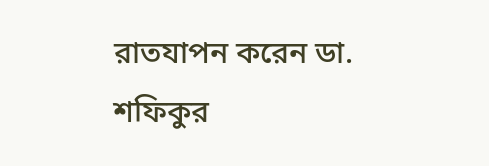রাতযাপন করেন ডা. শফিকুর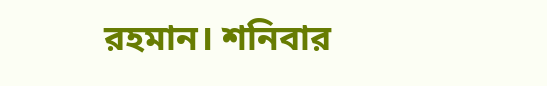রহমান। শনিবার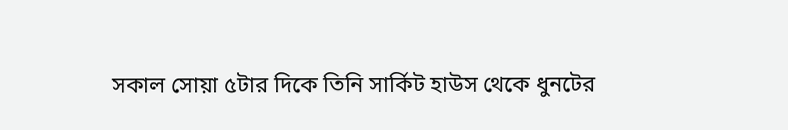সকাল সোয়া ৫টার দিকে তিনি সার্কিট হাউস থেকে ধুনটের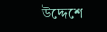উদ্দেশে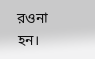রওনা হন।